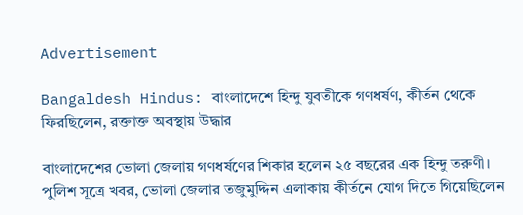Advertisement

Bangaldesh Hindus: বাংলাদেশে হিন্দু যুবতীকে গণধর্ষণ, কীর্তন থেকে ফিরছিলেন, রক্তাক্ত অবস্থায় উদ্ধার

বাংলাদেশের ভোলা জেলায় গণধর্ষণের শিকার হলেন ২৫ বছরের এক হিন্দু তরুণী। পুলিশ সূত্রে খবর, ভোলা জেলার তজুমুদ্দিন এলাকায় কীর্তনে যোগ দিতে গিয়েছিলেন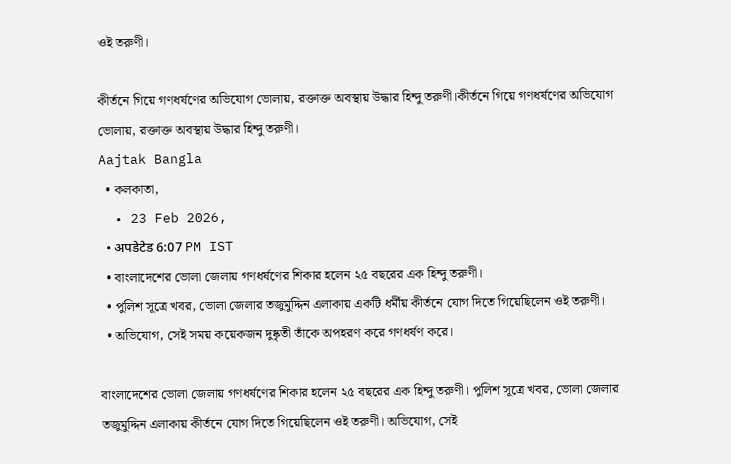ওই তরুণী।

কীর্তনে গিয়ে গণধর্ষণের অভিযোগ ভোলায়, রক্তাক্ত অবস্থায় উদ্ধার হিন্দু তরুণী।কীর্তনে গিয়ে গণধর্ষণের অভিযোগ ভোলায়, রক্তাক্ত অবস্থায় উদ্ধার হিন্দু তরুণী।
Aajtak Bangla
  • কলকাতা,
  • 23 Feb 2026,
  • अपडेटेड 6:07 PM IST
  • বাংলাদেশের ভোলা জেলায় গণধর্ষণের শিকার হলেন ২৫ বছরের এক হিন্দু তরুণী।
  • পুলিশ সূত্রে খবর, ভোলা জেলার তজুমুদ্দিন এলাকায় একটি ধর্মীয় কীর্তনে যোগ দিতে গিয়েছিলেন ওই তরুণী।
  • অভিযোগ, সেই সময় কয়েকজন দুষ্কৃতী তাঁকে অপহরণ করে গণধর্ষণ করে।

বাংলাদেশের ভোলা জেলায় গণধর্ষণের শিকার হলেন ২৫ বছরের এক হিন্দু তরুণী। পুলিশ সূত্রে খবর, ভোলা জেলার তজুমুদ্দিন এলাকায় কীর্তনে যোগ দিতে গিয়েছিলেন ওই তরুণী। অভিযোগ, সেই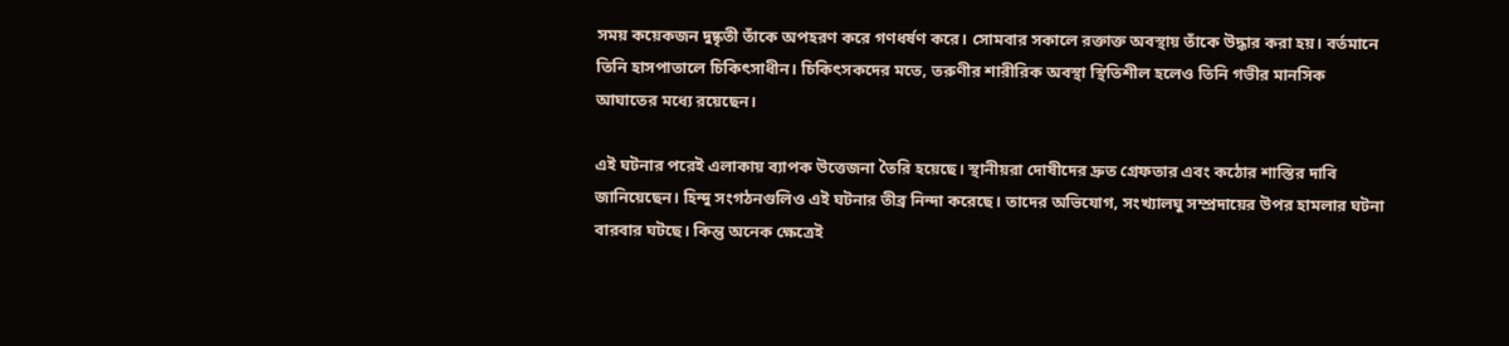সময় কয়েকজন দুষ্কৃতী তাঁকে অপহরণ করে গণধর্ষণ করে। সোমবার সকালে রক্তাক্ত অবস্থায় তাঁকে উদ্ধার করা হয়। বর্তমানে তিনি হাসপাতালে চিকিৎসাধীন। চিকিৎসকদের মতে, তরুণীর শারীরিক অবস্থা স্থিতিশীল হলেও তিনি গভীর মানসিক আঘাতের মধ্যে রয়েছেন।

এই ঘটনার পরেই এলাকায় ব্যাপক উত্তেজনা তৈরি হয়েছে। স্থানীয়রা দোষীদের দ্রুত গ্রেফতার এবং কঠোর শাস্তির দাবি জানিয়েছেন। হিন্দু সংগঠনগুলিও এই ঘটনার তীব্র নিন্দা করেছে। তাদের অভিযোগ, সংখ্যালঘু সম্প্রদায়ের উপর হামলার ঘটনা বারবার ঘটছে। কিন্তু অনেক ক্ষেত্রেই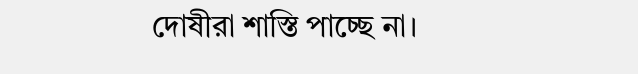দোষীরা শাস্তি পাচ্ছে না।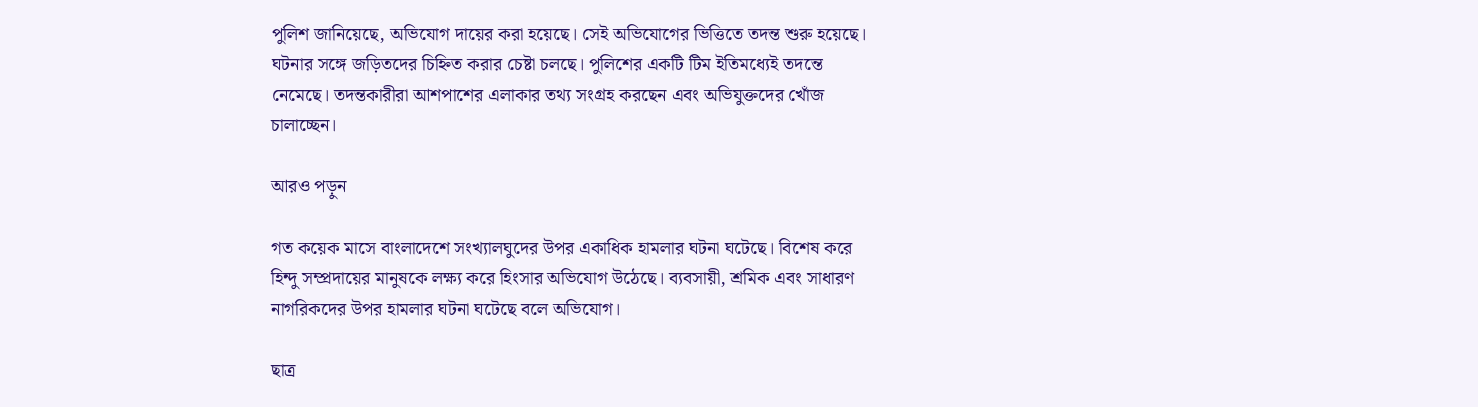পুলিশ জানিয়েছে, অভিযোগ দায়ের করা হয়েছে। সেই অভিযোগের ভিত্তিতে তদন্ত শুরু হয়েছে। ঘটনার সঙ্গে জড়িতদের চিহ্নিত করার চেষ্টা চলছে। পুলিশের একটি টিম ইতিমধ্যেই তদন্তে নেমেছে। তদন্তকারীরা আশপাশের এলাকার তথ্য সংগ্রহ করছেন এবং অভিযুক্তদের খোঁজ চালাচ্ছেন।

আরও পড়ুন

গত কয়েক মাসে বাংলাদেশে সংখ্যালঘুদের উপর একাধিক হামলার ঘটনা ঘটেছে। বিশেষ করে হিন্দু সম্প্রদায়ের মানুষকে লক্ষ্য করে হিংসার অভিযোগ উঠেছে। ব্যবসায়ী, শ্রমিক এবং সাধারণ নাগরিকদের উপর হামলার ঘটনা ঘটেছে বলে অভিযোগ।

ছাত্র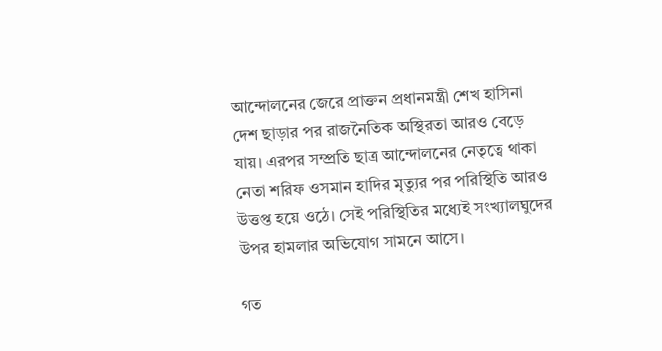আন্দোলনের জেরে প্রাক্তন প্রধানমন্ত্রী শেখ হাসিনা দেশ ছাড়ার পর রাজনৈতিক অস্থিরতা আরও বেড়ে যায়। এরপর সম্প্রতি ছাত্র আন্দোলনের নেতৃত্বে থাকা নেতা শরিফ ওসমান হাদির মৃত্যুর পর পরিস্থিতি আরও উত্তপ্ত হয়ে ওঠে। সেই পরিস্থিতির মধ্যেই সংখ্যালঘুদের উপর হামলার অভিযোগ সামনে আসে।

গত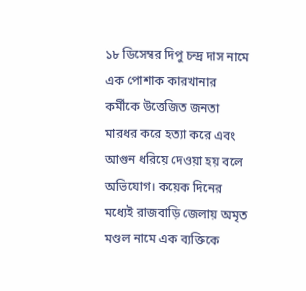১৮ ডিসেম্বর দিপু চন্দ্র দাস নামে এক পোশাক কারখানার কর্মীকে উত্তেজিত জনতা মারধর করে হত্যা করে এবং আগুন ধরিয়ে দেওয়া হয় বলে অভিযোগ। কয়েক দিনের মধ্যেই রাজবাড়ি জেলায় অমৃত মণ্ডল নামে এক ব্যক্তিকে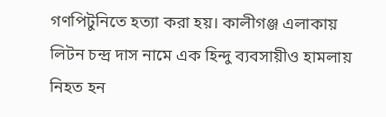গণপিটুনিতে হত্যা করা হয়। কালীগঞ্জ এলাকায় লিটন চন্দ্র দাস নামে এক হিন্দু ব্যবসায়ীও হামলায় নিহত হন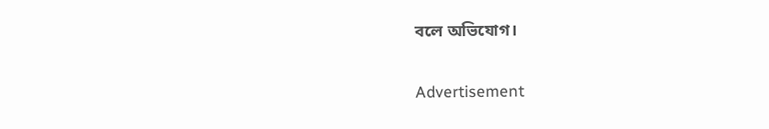বলে অভিযোগ।

Advertisement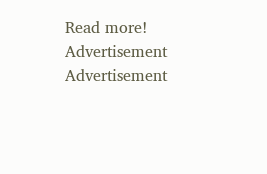Read more!
Advertisement
Advertisement